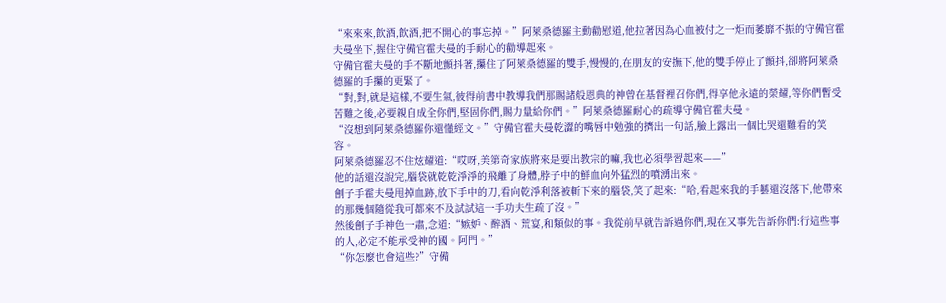“來來來,飲酒,飲酒,把不開心的事忘掉。”阿萊桑德羅主動勸慰道,他拉著因為心血被付之一炬而萎靡不振的守備官霍夫曼坐下,握住守備官霍夫曼的手耐心的勸導起來。
守備官霍夫曼的手不斷地顫抖著,攥住了阿萊桑德羅的雙手,慢慢的,在朋友的安撫下,他的雙手停止了顫抖,卻將阿萊桑德羅的手攥的更緊了。
“對,對,就是這樣,不要生氣,彼得前書中教導我們那賜諸般恩典的神曾在基督裡召你們,得享他永遠的榮耀,等你們暫受苦難之後,必要親自成全你們,堅固你們,賜力量給你們。”阿萊桑德羅耐心的疏導守備官霍夫曼。
“沒想到阿萊桑德羅你還懂經文。”守備官霍夫曼乾澀的嘴唇中勉強的擠出一句話,臉上露出一個比哭還難看的笑容。
阿萊桑德羅忍不住炫耀道:“哎呀,美第奇家族將來是要出教宗的嘛,我也必須學習起來——”
他的話還沒說完,腦袋就乾乾淨淨的飛離了身體,脖子中的鮮血向外猛烈的噴湧出來。
劊子手霍夫曼甩掉血跡,放下手中的刀,看向乾淨利落被斬下來的腦袋,笑了起來:“哈,看起來我的手藝還沒落下,他帶來的那幾個隨從我可都來不及試試這一手功夫生疏了沒。”
然後劊子手神色一肅,念道:“嫉妒、醉酒、荒宴,和類似的事。我從前早就告訴過你們,現在又事先告訴你們:行這些事的人,必定不能承受神的國。阿門。”
“你怎麼也會這些?”守備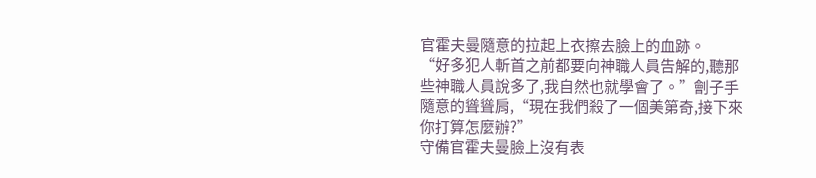官霍夫曼隨意的拉起上衣擦去臉上的血跡。
“好多犯人斬首之前都要向神職人員告解的,聽那些神職人員說多了,我自然也就學會了。”劊子手隨意的聳聳肩,“現在我們殺了一個美第奇,接下來你打算怎麼辦?”
守備官霍夫曼臉上沒有表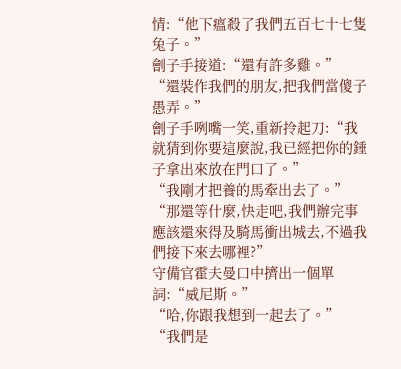情:“他下瘟殺了我們五百七十七隻兔子。”
劊子手接道:“還有許多雞。”
“還裝作我們的朋友,把我們當傻子愚弄。”
劊子手咧嘴一笑,重新拎起刀:“我就猜到你要這麼說,我已經把你的錘子拿出來放在門口了。”
“我剛才把養的馬牽出去了。”
“那還等什麼,快走吧,我們辦完事應該還來得及騎馬衝出城去,不過我們接下來去哪裡?”
守備官霍夫曼口中擠出一個單詞:“威尼斯。”
“哈,你跟我想到一起去了。”
“我們是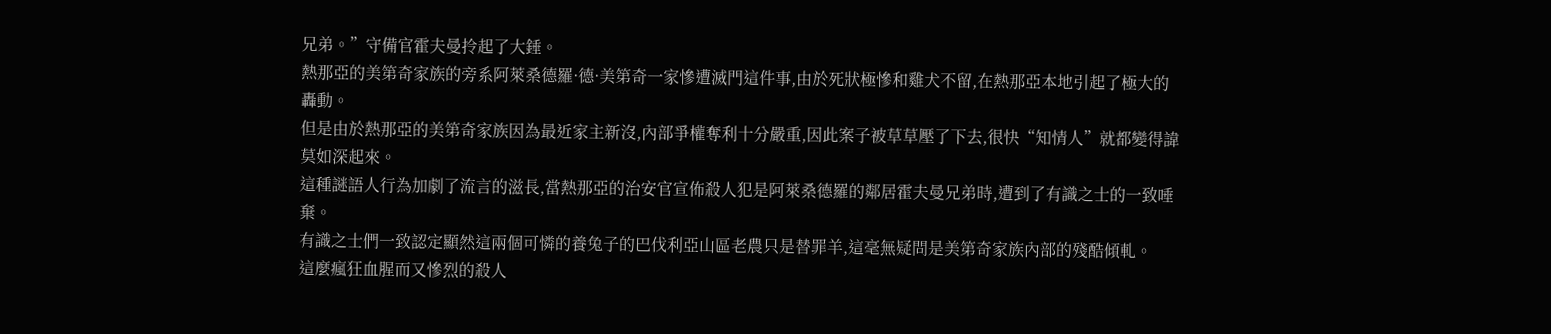兄弟。”守備官霍夫曼拎起了大錘。
熱那亞的美第奇家族的旁系阿萊桑德羅·德·美第奇一家慘遭滅門這件事,由於死狀極慘和雞犬不留,在熱那亞本地引起了極大的轟動。
但是由於熱那亞的美第奇家族因為最近家主新沒,內部爭權奪利十分嚴重,因此案子被草草壓了下去,很快“知情人”就都變得諱莫如深起來。
這種謎語人行為加劇了流言的滋長,當熱那亞的治安官宣佈殺人犯是阿萊桑德羅的鄰居霍夫曼兄弟時,遭到了有識之士的一致唾棄。
有識之士們一致認定顯然這兩個可憐的養兔子的巴伐利亞山區老農只是替罪羊,這毫無疑問是美第奇家族內部的殘酷傾軋。
這麼瘋狂血腥而又慘烈的殺人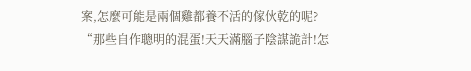案,怎麼可能是兩個雞都養不活的傢伙乾的呢?
“那些自作聰明的混蛋!天天滿腦子陰謀詭計!怎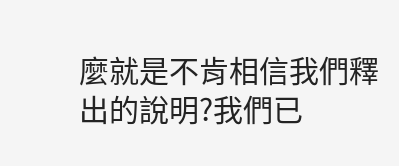麼就是不肯相信我們釋出的說明?我們已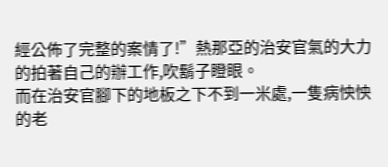經公佈了完整的案情了!”熱那亞的治安官氣的大力的拍著自己的辦工作,吹鬍子瞪眼。
而在治安官腳下的地板之下不到一米處,一隻病怏怏的老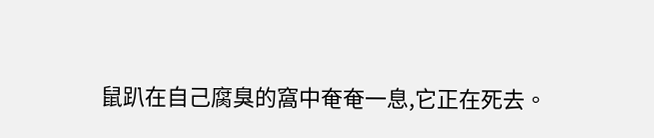鼠趴在自己腐臭的窩中奄奄一息,它正在死去。